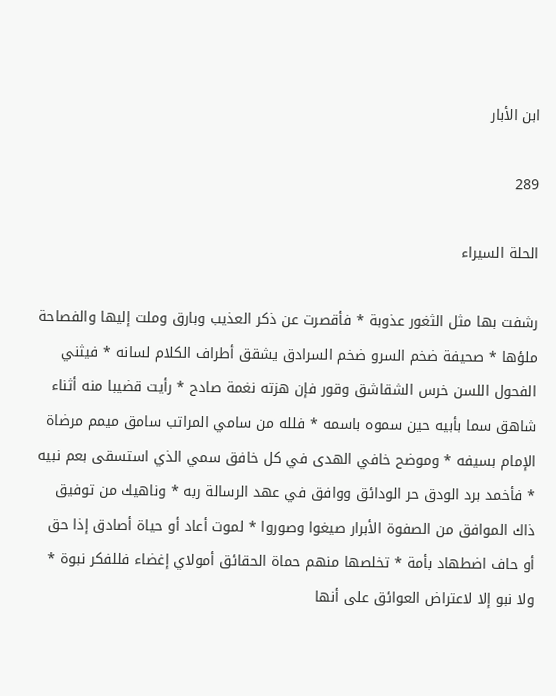ابن الأبار

289

الحلة السيراء

رشفت بها مثل الثغور عذوبة * فأقصرت عن ذكر العذيب وبارق وملت إليها والفصاحة ملؤها * صحيفة ضخم السرو ضخم السرادق يشقق أطراف الكلام لسانه * فيثني الفحول اللسن خرس الشقاشق وقور فإن هزته نغمة صادح * رأيت قضيبا منه أثناء شاهق سما بأبيه حين سموه باسمه * فلله من سامي المراتب سامق ميمم مرضاة الإمام بسيفه * وموضح خافي الهدى في كل خافق سمي الذي استسقى بعم نبيه * فأخمد برد الودق حر الودائق ووافق في عهد الرسالة ربه * وناهيك من توفيق ذاك الموافق من الصفوة الأبرار صيغوا وصوروا * لموت أعاد أو حياة أصادق إذا حق أو حاف اضطهاد بأمة * تخلصها منهم حماة الحقائق أمولاي إغضاء فللفكر نبوة * ولا نبو إلا لاعتراض العوائق على أنها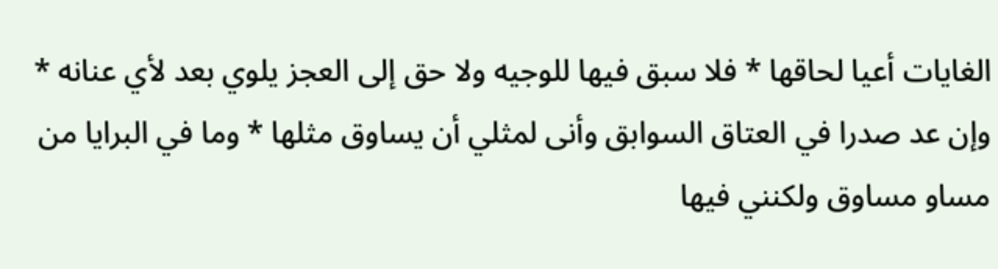الغايات أعيا لحاقها * فلا سبق فيها للوجيه ولا حق إلى العجز يلوي بعد لأي عنانه * وإن عد صدرا في العتاق السوابق وأنى لمثلي أن يساوق مثلها * وما في البرايا من مساو مساوق ولكنني فيها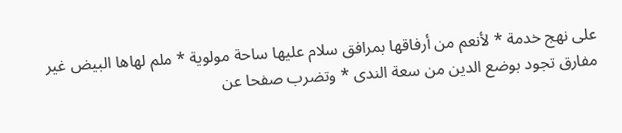على نهج خدمة * لأنعم من أرفاقها بمرافق سلام عليها ساحة مولوية * ملم لهاها البيض غير مفارق تجود بوضع الدين من سعة الندى * وتضرب صفحا عن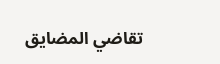تقاضي المضايق